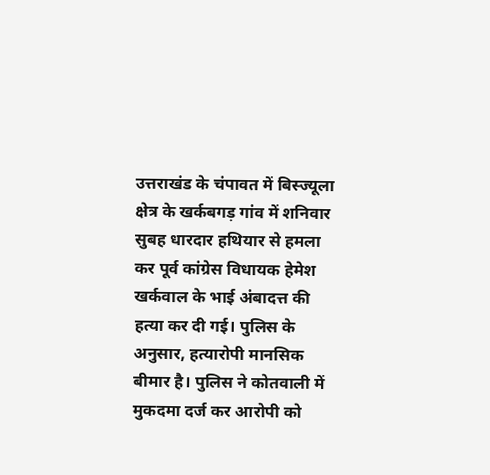उत्तराखंड के चंपावत में बिस्ज्यूला क्षेत्र के खर्कबगड़ गांव में शनिवार सुबह धारदार हथियार से हमला कर पूर्व कांग्रेस विधायक हेमेश खर्कवाल के भाई अंबादत्त की हत्या कर दी गई। पुलिस के अनुसार, हत्यारोपी मानसिक बीमार है। पुलिस ने कोतवाली में मुकदमा दर्ज कर आरोपी को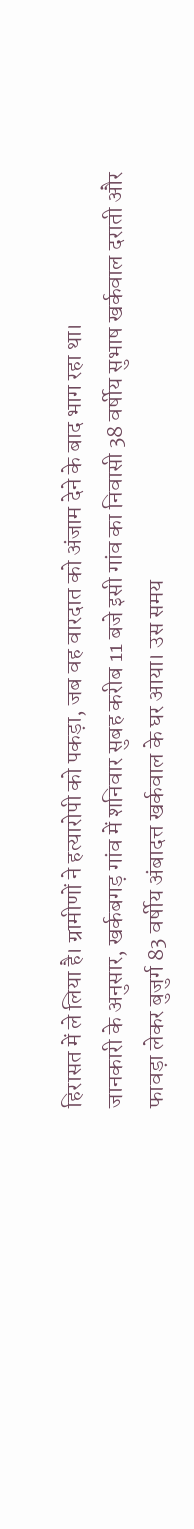हिरासत में ले लिया है। ग्रामीणों ने हत्यारोपी को पकड़ा, जब वह वारदात को अंजाम देने के बाद भाग रहा था।
जानकारी के अनुसार, खर्कबगड़ गांव में शनिवार सुबह करीब 11 बजे इसी गांव का निवासी 38 वर्षीय सुभाष खर्कवाल दराती और फावड़ा लेकर बुजुर्ग 83 वर्षीय अंबादत्त खर्कवाल के घर आया। उस समय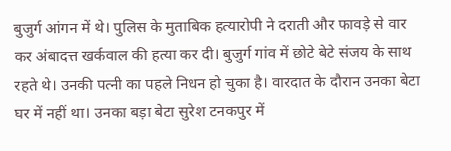बुजुर्ग आंगन में थे। पुलिस के मुताबिक हत्यारोपी ने दराती और फावड़े से वार कर अंबादत्त खर्कवाल की हत्या कर दी। बुजुर्ग गांव में छोटे बेटे संजय के साथ रहते थे। उनकी पत्नी का पहले निधन हो चुका है। वारदात के दौरान उनका बेटा घर में नहीं था। उनका बड़ा बेटा सुरेश टनकपुर में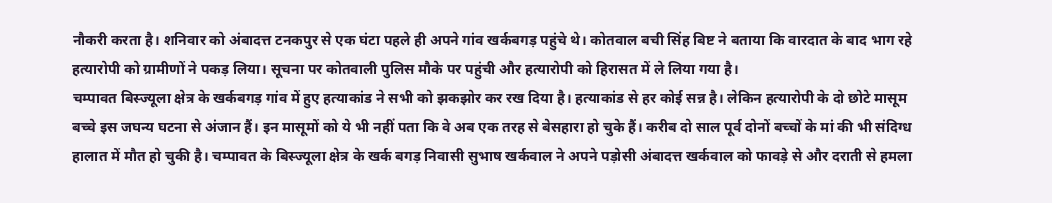नौकरी करता है। शनिवार को अंबादत्त टनकपुर से एक घंटा पहले ही अपने गांव खर्कबगड़ पहुंचे थे। कोतवाल बची सिंह बिष्ट ने बताया कि वारदात के बाद भाग रहे हत्यारोपी को ग्रामीणों ने पकड़ लिया। सूचना पर कोतवाली पुलिस मौके पर पहुंची और हत्यारोपी को हिरासत में ले लिया गया है।
चम्पावत बिस्ज्यूला क्षेत्र के खर्कबगड़ गांव में हुए हत्याकांड ने सभी को झकझोर कर रख दिया है। हत्याकांड से हर कोई सन्न है। लेकिन हत्यारोपी के दो छोटे मासूम बच्चे इस जघन्य घटना से अंजान हैं। इन मासूमों को ये भी नहीं पता कि वे अब एक तरह से बेसहारा हो चुके हैं। करीब दो साल पूर्व दोनों बच्चों के मां की भी संदिग्ध हालात में मौत हो चुकी है। चम्पावत के बिस्ज्यूला क्षेत्र के खर्क बगड़ निवासी सुभाष खर्कवाल ने अपने पड़ोसी अंबादत्त खर्कवाल को फावड़े से और दराती से हमला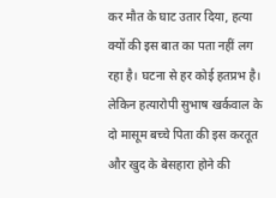कर मौत के घाट उतार दिया, हत्या क्यों की इस बात का पता नहीं लग रहा है। घटना से हर कोई हतप्रभ है। लेकिन हत्यारोपी सुभाष खर्कवाल के दो मासूम बच्चे पिता की इस करतूत और खुद के बेसहारा होने की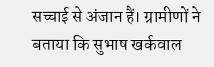सच्चाई से अंजान हैं। ग्रामीणों ने बताया कि सुभाष खर्कवाल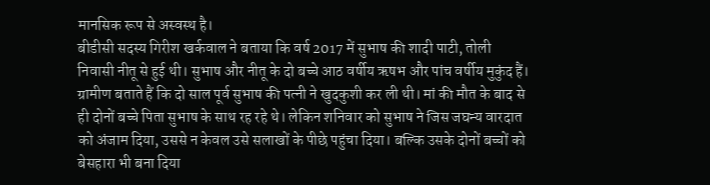मानसिक रूप से अस्वस्थ है।
बीडीसी सदस्य गिरीश खर्कवाल ने बताया कि वर्ष 2017 में सुभाष की शादी पाटी, तोली निवासी नीतू से हुई थी। सुभाष और नीतू के दो बच्चे आठ वर्षीय ऋषभ और पांच वर्षीय मुकुंद हैं। ग्रामीण बताते हैं कि दो साल पूर्व सुभाष की पत्नी ने खुदकुशी कर ली थी। मां की मौत के बाद से ही दोनों बच्चे पिता सुभाष के साथ रह रहे थे। लेकिन शनिवार को सुभाष ने जिस जघन्य वारदात को अंजाम दिया, उससे न केवल उसे सलाखों के पीछे पहुंचा दिया। बल्कि उसके दोनों बच्चों को बेसहारा भी बना दिया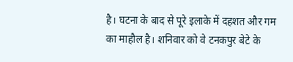है। घटना के बाद से पूरे इलाके में दहशत और गम का माहौल है। शनिवार को वे टनकपुर बेटे के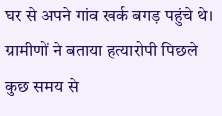घर से अपने गांव खर्क बगड़ पहुंचे थे। ग्रामीणों ने बताया हत्यारोपी पिछले कुछ समय से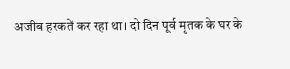अजीब हरकतें कर रहा था। दो दिन पूर्व मृतक के घर के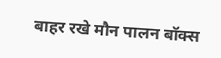बाहर रखे मौन पालन बॉक्स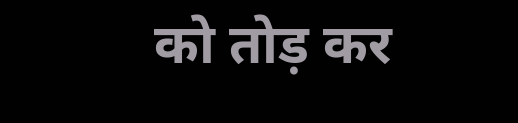को तोड़ कर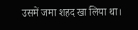उसमें जमा शहद खा लिया था।